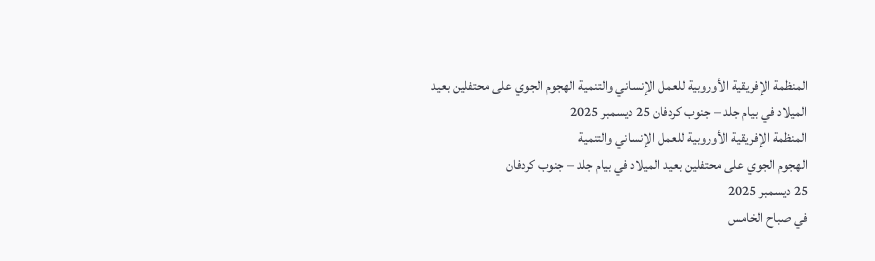المنظمة الإفريقية الأوروبية للعمل الإنساني والتنمية الهجوم الجوي على محتفلين بعيد الميلاد في بيام جلد – جنوب كردفان 25 ديسمبر 2025
المنظمة الإفريقية الأوروبية للعمل الإنساني والتنمية
الهجوم الجوي على محتفلين بعيد الميلاد في بيام جلد – جنوب كردفان
25 ديسمبر 2025
في صباح الخامس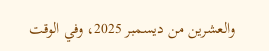والعشرين من ديسمبر 2025، وفي الوقت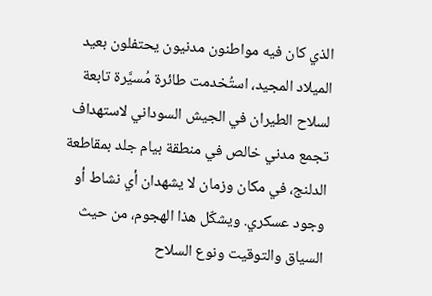الذي كان فيه مواطنون مدنيون يحتفلون بعيد الميلاد المجيد، استُخدمت طائرة مُسيَّرة تابعة لسلاح الطيران في الجيش السوداني لاستهداف تجمع مدني خالص في منطقة بيام جلد بمقاطعة الدلنج، في مكان وزمان لا يشهدان أي نشاط أو وجود عسكري. ويشكّل هذا الهجوم، من حيث السياق والتوقيت ونوع السلاح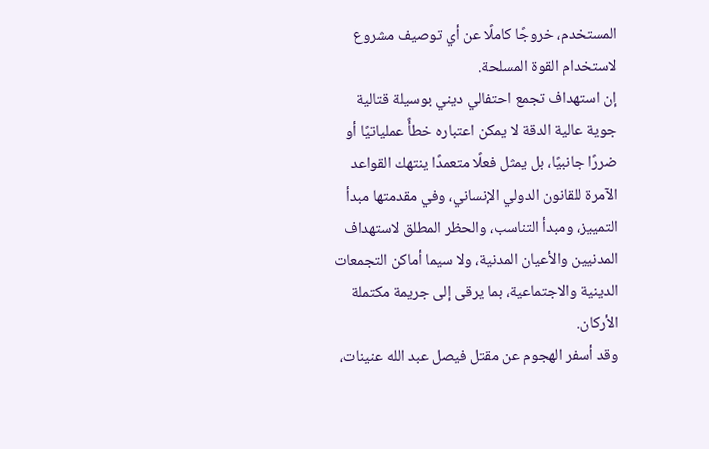المستخدم، خروجًا كاملًا عن أي توصيف مشروع لاستخدام القوة المسلحة.
إن استهداف تجمع احتفالي ديني بوسيلة قتالية جوية عالية الدقة لا يمكن اعتباره خطأً عملياتيًا أو ضررًا جانبيًا، بل يمثل فعلًا متعمدًا ينتهك القواعد الآمرة للقانون الدولي الإنساني، وفي مقدمتها مبدأ التمييز، ومبدأ التناسب، والحظر المطلق لاستهداف المدنيين والأعيان المدنية، ولا سيما أماكن التجمعات الدينية والاجتماعية، بما يرقى إلى جريمة مكتملة الأركان.
وقد أسفر الهجوم عن مقتل فيصل عبد الله عنينات،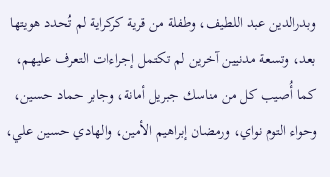وبدرالدين عبد اللطيف، وطفلة من قرية كركراية لم تُحدد هويتها بعد، وتسعة مدنيين آخرين لم تكتمل إجراءات التعرف عليهم، كما أُصيب كل من مناسك جبريل أمانة، وجابر حماد حسين، وحواء التوم نواي، ورمضان إبراهيم الأمين، والهادي حسين علي،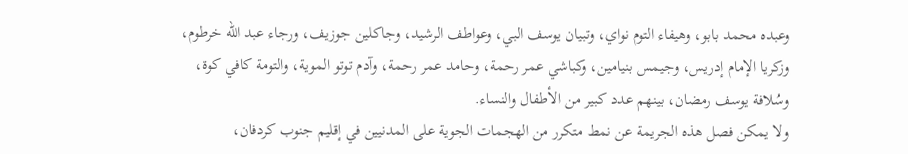وعبده محمد بابو، وهيفاء التوم نواي، وتبيان يوسف البي، وعواطف الرشيد، وجاكلين جوزيف، ورجاء عبد الله خرطوم، وزكريا الإمام إدريس، وجيمس بنيامين، وكباشي عمر رحمة، وحامد عمر رحمة، وآدم توتو الموية، والتومة كافي كوة، وسُلافة يوسف رمضان، بينهم عدد كبير من الأطفال والنساء.
ولا يمكن فصل هذه الجريمة عن نمط متكرر من الهجمات الجوية على المدنيين في إقليم جنوب كردفان،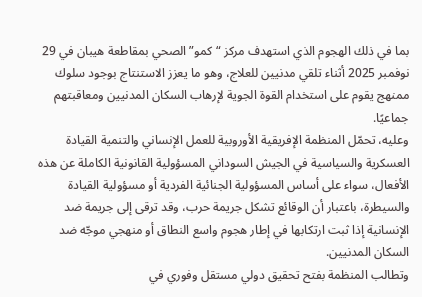بما في ذلك الهجوم الذي استهدف مركز “كمو” الصحي بمقاطعة هيبان في 29 نوفمبر 2025 أثناء تلقي مدنيين للعلاج، وهو ما يعزز الاستنتاج بوجود سلوك ممنهج يقوم على استخدام القوة الجوية لإرهاب السكان المدنيين ومعاقبتهم جماعيًا.
وعليه، تحمّل المنظمة الإفريقية الأوروبية للعمل الإنساني والتنمية القيادة العسكرية والسياسية في الجيش السوداني المسؤولية القانونية الكاملة عن هذه الأفعال، سواء على أساس المسؤولية الجنائية الفردية أو مسؤولية القيادة والسيطرة، باعتبار أن الوقائع تشكل جريمة حرب، وقد ترقى إلى جريمة ضد الإنسانية إذا ثبت ارتكابها في إطار هجوم واسع النطاق أو منهجي موجّه ضد السكان المدنيين.
وتطالب المنظمة بفتح تحقيق دولي مستقل وفوري في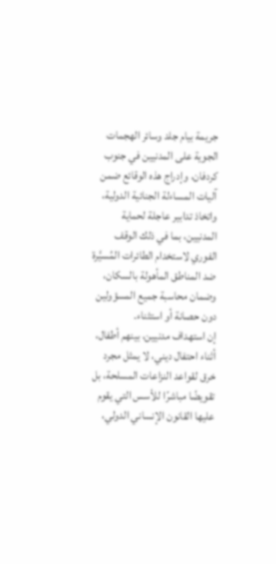جريمة بيام جلد وسائر الهجمات الجوية على المدنيين في جنوب كردفان، وإدراج هذه الوقائع ضمن آليات المساءلة الجنائية الدولية، واتخاذ تدابير عاجلة لحماية المدنيين، بما في ذلك الوقف الفوري لاستخدام الطائرات المُسيَّرة ضد المناطق المأهولة بالسكان، وضمان محاسبة جميع المسؤولين دون حصانة أو استثناء.
إن استهداف مدنيين، بينهم أطفال، أثناء احتفال ديني، لا يمثل مجرد خرق لقواعد النزاعات المسلحة، بل تقويضًا مباشرًا للأسس التي يقوم عليها القانون الإنساني الدولي،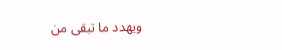ويهدد ما تبقى من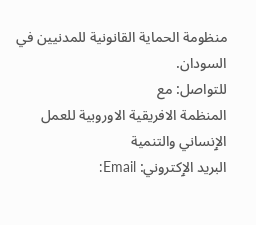منظومة الحماية القانونية للمدنيين في السودان.
للتواصل: مع
المنظمة الافريقية الاوروبية للعمل الٳنساني والتنمية
البريد الٳكتروني: Email: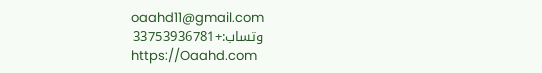oaahd11@gmail.com
وتساب:+33753936781
https://Oaahd.com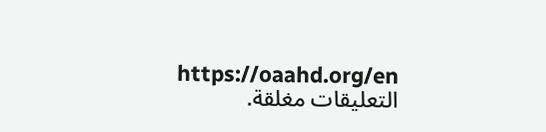https://oaahd.org/en
التعليقات مغلقة.